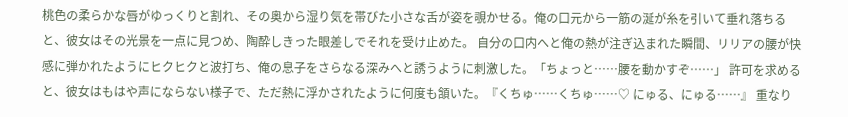桃色の柔らかな唇がゆっくりと割れ、その奥から湿り気を帯びた小さな舌が姿を覗かせる。俺の口元から一筋の涎が糸を引いて垂れ落ちると、彼女はその光景を一点に見つめ、陶酔しきった眼差しでそれを受け止めた。 自分の口内へと俺の熱が注ぎ込まれた瞬間、リリアの腰が快感に弾かれたようにヒクヒクと波打ち、俺の息子をさらなる深みへと誘うように刺激した。「ちょっと……腰を動かすぞ……」 許可を求めると、彼女はもはや声にならない様子で、ただ熱に浮かされたように何度も頷いた。『くちゅ……くちゅ……♡ にゅる、にゅる……』 重なり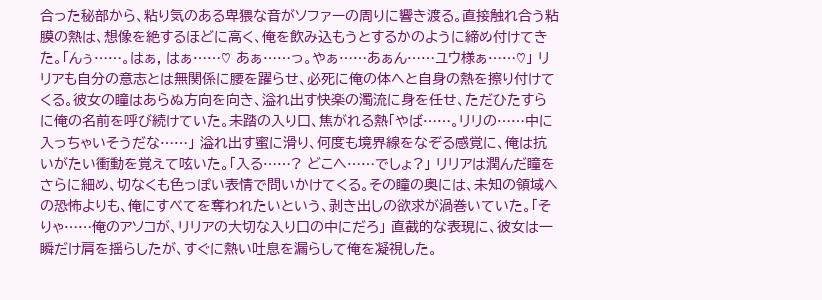合った秘部から、粘り気のある卑猥な音がソファーの周りに響き渡る。直接触れ合う粘膜の熱は、想像を絶するほどに高く、俺を飲み込もうとするかのように締め付けてきた。「んぅ……。はぁ, はぁ……♡ あぁ……っ。やぁ……あぁん……ユウ様ぁ……♡」 リリアも自分の意志とは無関係に腰を躍らせ、必死に俺の体へと自身の熱を擦り付けてくる。彼女の瞳はあらぬ方向を向き、溢れ出す快楽の濁流に身を任せ、ただひたすらに俺の名前を呼び続けていた。未踏の入り口、焦がれる熱「やば……。リリの……中に入っちゃいそうだな……」 溢れ出す蜜に滑り、何度も境界線をなぞる感覚に、俺は抗いがたい衝動を覚えて呟いた。「入る……? どこへ……でしょ?」 リリアは潤んだ瞳をさらに細め、切なくも色っぽい表情で問いかけてくる。その瞳の奥には、未知の領域への恐怖よりも、俺にすべてを奪われたいという、剥き出しの欲求が渦巻いていた。「そりゃ……俺のアソコが、リリアの大切な入り口の中にだろ」 直截的な表現に、彼女は一瞬だけ肩を揺らしたが、すぐに熱い吐息を漏らして俺を凝視した。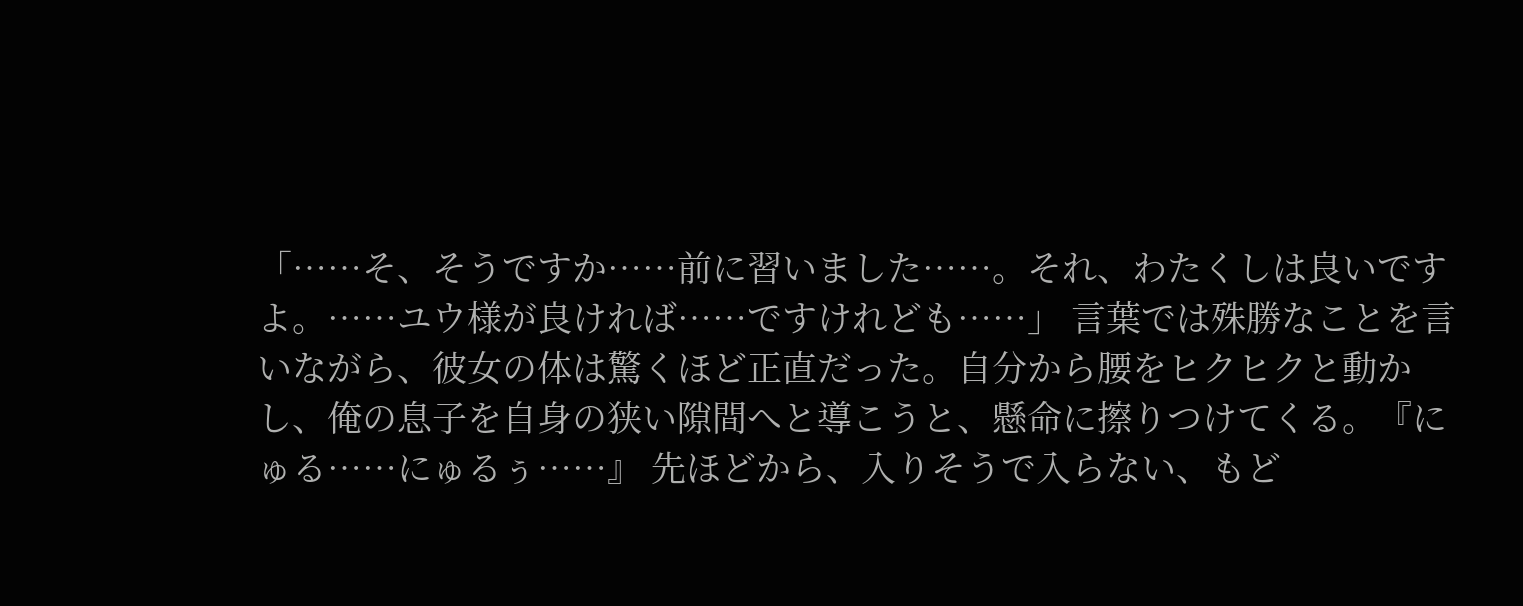「……そ、そうですか……前に習いました……。それ、わたくしは良いですよ。……ユウ様が良ければ……ですけれども……」 言葉では殊勝なことを言いながら、彼女の体は驚くほど正直だった。自分から腰をヒクヒクと動かし、俺の息子を自身の狭い隙間へと導こうと、懸命に擦りつけてくる。『にゅる……にゅるぅ……』 先ほどから、入りそうで入らない、もど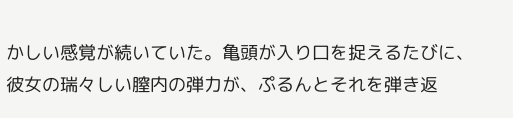かしい感覚が続いていた。亀頭が入り口を捉えるたびに、彼女の瑞々しい膣内の弾力が、ぷるんとそれを弾き返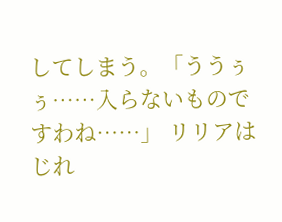してしまう。「ううぅぅ……入らないものですわね……」 リリアはじれ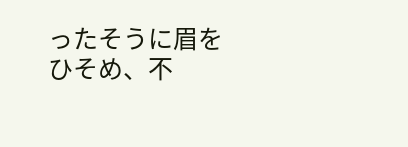ったそうに眉をひそめ、不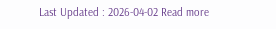Last Updated : 2026-04-02 Read more